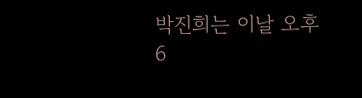박진희는 이날 오후 6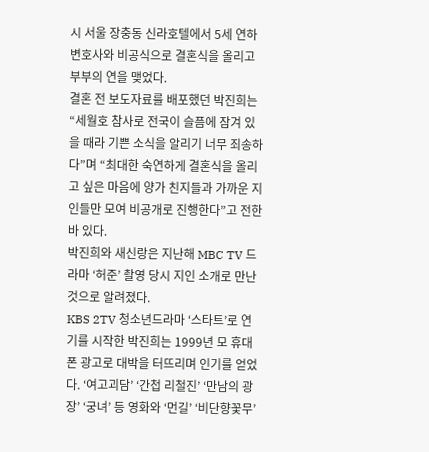시 서울 장충동 신라호텔에서 5세 연하 변호사와 비공식으로 결혼식을 올리고 부부의 연을 맺었다.
결혼 전 보도자료를 배포했던 박진희는 “세월호 참사로 전국이 슬픔에 잠겨 있을 때라 기쁜 소식을 알리기 너무 죄송하다”며 “최대한 숙연하게 결혼식을 올리고 싶은 마음에 양가 친지들과 가까운 지인들만 모여 비공개로 진행한다”고 전한 바 있다.
박진희와 새신랑은 지난해 MBC TV 드라마 ‘허준’ 촬영 당시 지인 소개로 만난 것으로 알려졌다.
KBS 2TV 청소년드라마 ‘스타트’로 연기를 시작한 박진희는 1999년 모 휴대폰 광고로 대박을 터뜨리며 인기를 얻었다. ‘여고괴담’ ‘간첩 리철진’ ‘만남의 광장’ ‘궁녀’ 등 영화와 ‘먼길’ ‘비단향꽃무’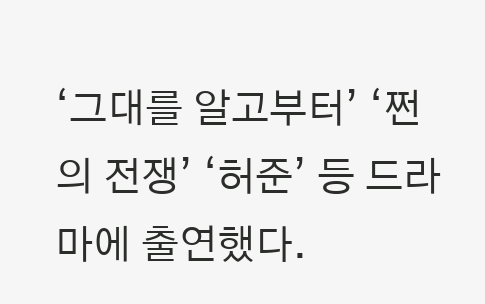‘그대를 알고부터’ ‘쩐의 전쟁’ ‘허준’ 등 드라마에 출연했다.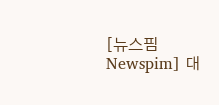[뉴스핌 Newspim] 대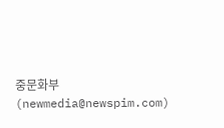중문화부 (newmedia@newspim.com)